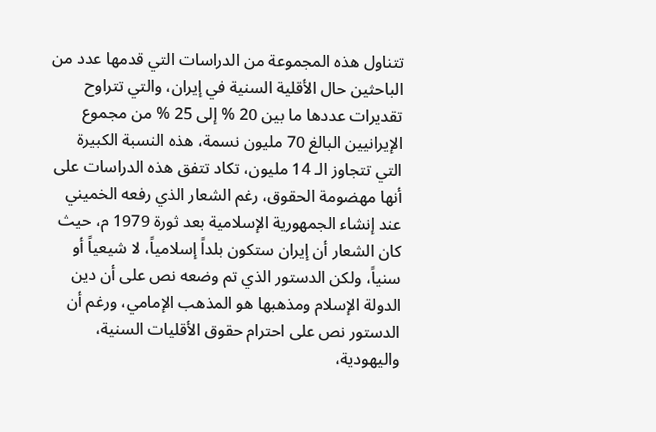تتناول هذه المجموعة من الدراسات التي قدمها عدد من الباحثين حال الأقلية السنية في إيران، والتي تتراوح تقديرات عددها ما بين 20 % إلى 25 % من مجموع الإيرانيين البالغ 70 مليون نسمة، هذه النسبة الكبيرة التي تتجاوز الـ 14 مليون، تكاد تتفق هذه الدراسات على أنها مهضومة الحقوق، رغم الشعار الذي رفعه الخميني عند إنشاء الجمهورية الإسلامية بعد ثورة 1979 م، حيث كان الشعار أن إيران ستكون بلداً إسلامياً، لا شيعياً أو سنياً، ولكن الدستور الذي تم وضعه نص على أن دين الدولة الإسلام ومذهبها هو المذهب الإمامي، ورغم أن الدستور نص على احترام حقوق الأقليات السنية، واليهودية،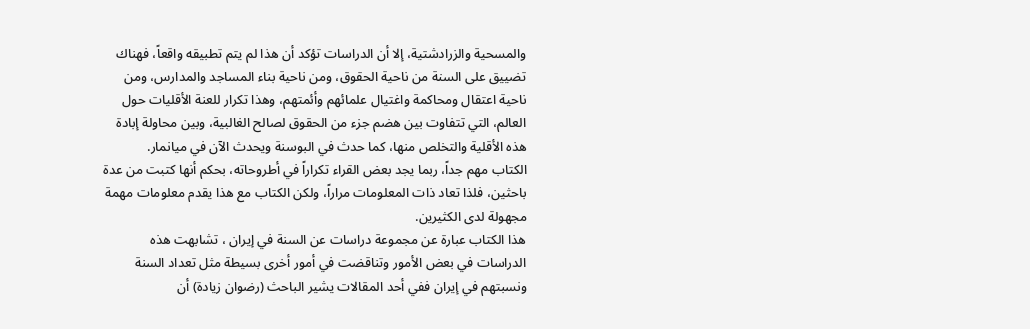والمسحية والزرادشتية، إلا أن الدراسات تؤكد أن هذا لم يتم تطبيقه واقعاً، فهناك تضييق على السنة من ناحية الحقوق، ومن ناحية بناء المساجد والمدارس، ومن ناحية اعتقال ومحاكمة واغتيال علمائهم وأئمتهم، وهذا تكرار للعنة الأقليات حول العالم، التي تتفاوت بين هضم جزء من الحقوق لصالح الغالبية، وبين محاولة إبادة هذه الأقلية والتخلص منها، كما حدث في البوسنة ويحدث الآن في ميانمار.
الكتاب مهم جداً، ربما يجد بعض القراء تكراراً في أطروحاته، بحكم أنها كتبت من عدة باحثين، فلذا تعاد ذات المعلومات مراراً، ولكن الكتاب مع هذا يقدم معلومات مهمة مجهولة لدى الكثيرين.
هذا الكتاب عبارة عن مجموعة دراسات عن السنة في إيران ، تشابهت هذه الدراسات في بعض الأمور وتناقضت في أمور أخرى بسيطة مثل تعداد السنة ونسبتهم في إيران ففي أحد المقالات يشير الباحث (رضوان زيادة) أن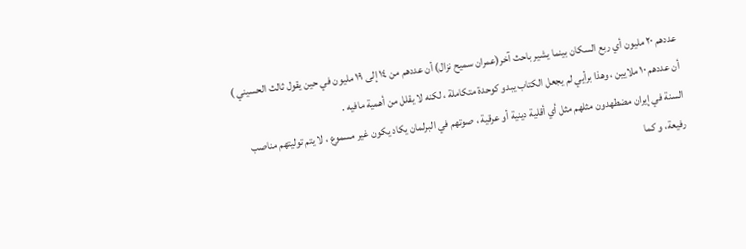عددهم ٢٠ مليون أي ربع السكان بينما يشير باحث آخر(عمران سميح نزال) أن عددهم من ١٤ إلى ١٩ مليون في حين يقول ثالث الحسيني ) أن عددهم ١٠ ملايين ، وهذا برأيي لم يجعل الكتاب يبدو كوحدة متكاملة ، لكنه لا يقلل من أهمية مافيه .
السنة في إيران مضطهدون مثلهم مثل أي أقلية دينية أو عرقية ، صوتهم في البرلمان يكاد يكون غير مسموع ، لا يتم توليتهم مناصب رفيعة، و كما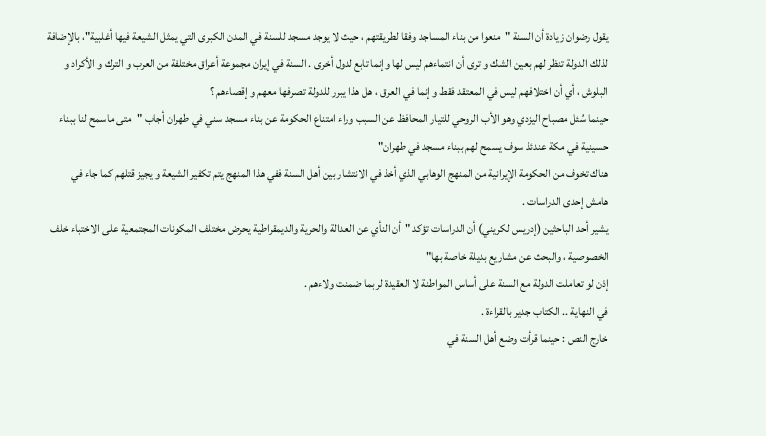يقول رضوان زيادة أن السنة "منعوا من بناء المساجد وفقا لطريقتهم ، حيث لا يوجد مسجد للسنة في المدن الكبرى التي يمثل الشيعة فيها أغلبية"، بالإضافة لذلك الدولة تنظر لهم بعين الشك و ترى أن انتماءهم ليس لها وإنما تابع لدول أخرى . السنة في إيران مجموعة أعراق مختلفة من العرب و الترك و الأكراد و البلوش ، أي أن اختلافهم ليس في المعتقد فقط و إنما في العرق ، هل هذا يبرر للدولة تصرفها معهم و إقصاءهم ؟
حينما سُئل مصباح اليزدي وهو الأب الروحي للتيار المحافظ عن السبب وراء امتناع الحكومة عن بناء مسجد سني في طهران أجاب "متى ماسمح لنا ببناء حسينية في مكة عندئذ سوف يسمح لهم ببناء مسجد في طهران"
هناك تخوف من الحكومة الإيرانية من المنهج الوهابي الذي أخذ في الانتشار بين أهل السنة ففي هذا المنهج يتم تكفير الشيعة و يجيز قتلهم كما جاء في هامش إحدى الدراسات .
يشير أحد الباحثين (إدريس لكريني) أن الدراسات تؤكد "أن النأي عن العدالة والحرية والديمقراطية يحرض مختلف المكونات المجتمعية على الاختباء خلف الخصوصية ، والبحث عن مشاريع بديلة خاصة بها"
إذن لو تعاملت الدولة مع السنة على أساس المواطنة لا العقيدة لربما ضمنت ولاءهم .
في النهاية .. الكتاب جدير بالقراءة .
خارج النص : حينما قرأت وضع أهل السنة في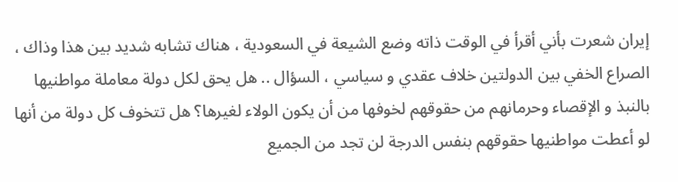إيران شعرت بأني أقرأ في الوقت ذاته وضع الشيعة في السعودية ، هناك تشابه شديد بين هذا وذاك ، الصراع الخفي بين الدولتين خلاف عقدي و سياسي ، السؤال .. هل يحق لكل دولة معاملة مواطنيها بالنبذ و الإقصاء وحرمانهم من حقوقهم لخوفها من أن يكون الولاء لغيرها؟ هل تتخوف كل دولة من أنها لو أعطت مواطنيها حقوقهم بنفس الدرجة لن تجد من الجميع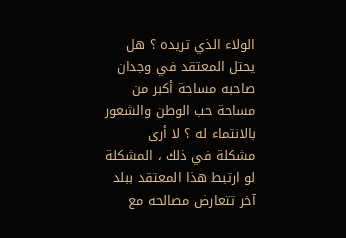الولاء الذي تريده ؟ هل يحتل المعتقد في وجدان صاحبه مساحة أكبر من مساحة حب الوطن والشعور بالانتماء له ؟ لا أرى مشكلة في ذلك ، المشكلة لو ارتبط هذا المعتقد ببلد آخر تتعارض مصالحه مع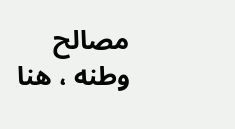مصالح وطنه ، هنا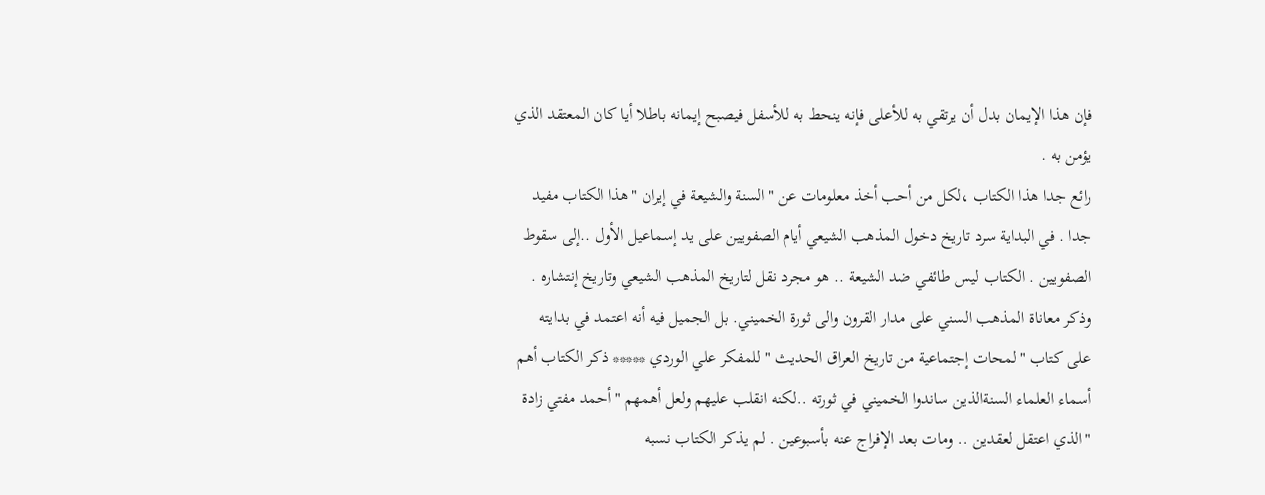فإن هذا الإيمان بدل أن يرتقي به للأعلى فإنه ينحط به للأسفل فيصبح إيمانه باطلا أيا كان المعتقد الذي يؤمن به .
رائع جدا هذا الكتاب ،لكل من أحب أخذ معلومات عن "السنة والشيعة في إيران "هذا الكتاب مفيد جدا . في البداية سرد تاريخ دخول المذهب الشيعي أيام الصفويين على يد إسماعيل الأول ..إلى سقوط الصفويين . الكتاب ليس طائفي ضد الشيعة .. هو مجرد نقل لتاريخ المذهب الشيعي وتاريخ إنتشاره . وذكر معاناة المذهب السني على مدار القرون والى ثورة الخميني. بل الجميل فيه أنه اعتمد في بدايته على كتاب "لمحات إجتماعية من تاريخ العراق الحديث " للمفكر علي الوردي ***** ذكر الكتاب أهم أسماء العلماء السنةالذين ساندوا الخميني في ثورته ..لكنه انقلب عليهم ولعل أهمهم "أحمد مفتي زادة "الذي اعتقل لعقدين .. ومات بعد الإفراج عنه بأسبوعين . لم يذكر الكتاب نسبه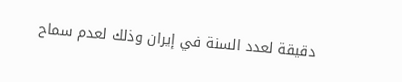دقيقة لعدد السنة في إيران وذلك لعدم سماح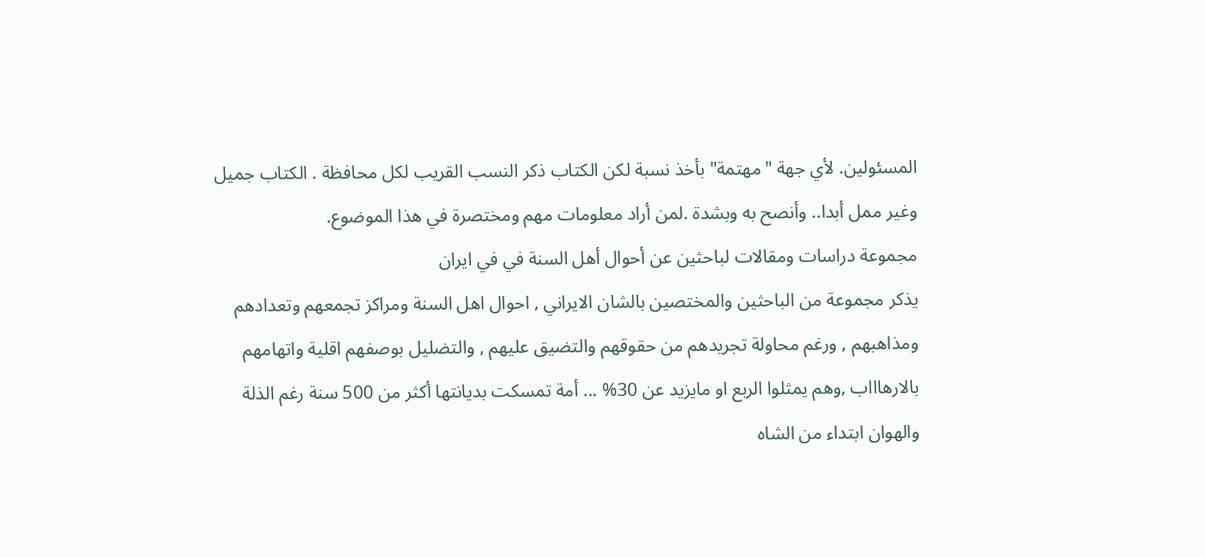المسئولين. لأي جهة "مهتمة" بأخذ نسبة لكن الكتاب ذكر النسب القريب لكل محافظة . الكتاب جميل وغير ممل أبدا.. وأنصح به وبشدة .لمن أراد معلومات مهم ومختصرة في هذا الموضوع.
مجموعة دراسات ومقالات لباحثين عن أحوال أهل السنة في في ايران
يذكر مجموعة من الباحثين والمختصين بالشان الايراني , احوال اهل السنة ومراكز تجمعهم وتعدادهم ومذاهبهم , ورغم محاولة تجريدهم من حقوقهم والتضيق عليهم , والتضليل بوصفهم اقلية واتهامهم بالارهاااب ,وهم يمثلوا الربع او مايزيد عن 30% ... أمة تمسكت بديانتها أكثر من 500 سنة رغم الذلة والهوان ابتداء من الشاه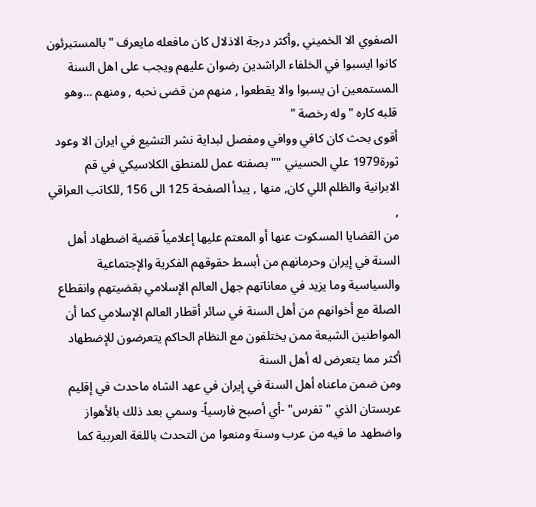الصفوي الا الخميني ,وأكثر درجة الاذلال كان مافعله مايعرف "بالمستبرئون كانوا ايسبوا في الخلفاء الراشدين رضوان عليهم ويجب على اهل السنة المستمعين ان يسبوا والا يقطعوا , منهم من قضى نحبه , ومنهم ...وهو قلبه كاره " وله رخصة "
أقوى بحث كان كافي ووافي ومفصل لبداية نشر التشيع في ايران الا وعود ثورة1979 علي الحسيني ""بصفته عمل للمنطق الكلاسيكي في قم الابرانية والظلم اللي كان, منها , يبدأ الصفحة 125 الى 156 ,للكاتب العراقي ,
من القضايا المسكوت عنها أو المعتم عليها إعلامياً قضية اضطهاد أهل السنة في إيران وحرمانهم من أبسط حقوقهم الفكرية والإجتماعية والسياسية وما يزيد في معاناتهم جهل العالم الإسلامي بقضيتهم وانقطاع الصلة مع أخوانهم من أهل السنة في سائر أقطار العالم الإسلامي كما أن المواطنين الشيعة ممن يختلفون مع النظام الحاكم يتعرضون للإضطهاد أكثر مما يتعرض له أهل السنة
ومن ضمن ماعناه أهل السنة في إيران في عهد الشاه ماحدث في إقليم عربستان الذي "تفرس" -أي أصبح فارسياً- وسمي بعد ذلك بالأهواز واضطهد ما فيه من عرب وسنة ومنعوا من التحدث باللغة العربية كما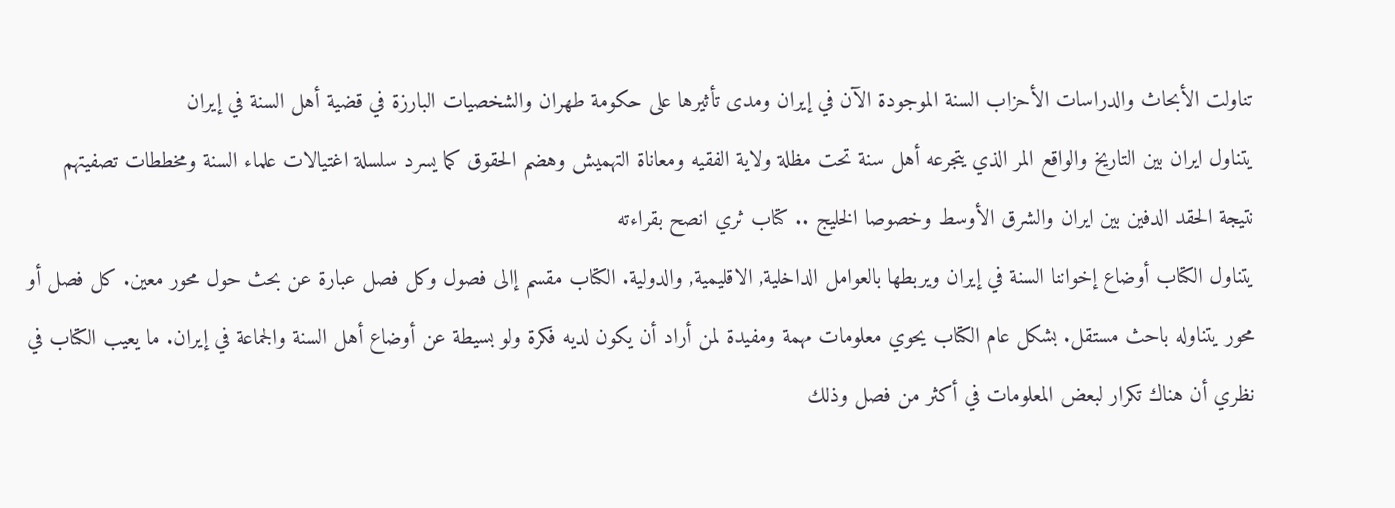تناولت الأبحاث والدراسات الأحزاب السنة الموجودة الآن في إيران ومدى تأثيرها على حكومة طهران والشخصيات البارزة في قضية أهل السنة في إيران
يتناول ايران بين التاريخ والواقع المر الذي يتجرعه أهل سنة تحت مظلة ولاية الفقيه ومعاناة التهميش وهضم الحقوق كما يسرد سلسلة اغتيالات علماء السنة ومخططات تصفيتهم نتيجة الحقد الدفين بين ايران والشرق الأوسط وخصوصا الخليج .. كتاب ثري انصح بقراءته
يتناول الكتاب أوضاع إخواننا السنة في إيران ويربطها بالعوامل الداخلية, الاقليمية, والدولية. الكتاب مقسم إالى فصول وكل فصل عبارة عن بحث حول محور معين. كل فصل أو محور يتناوله باحث مستقل. بشكل عام الكتاب يحوي معلومات مهمة ومفيدة لمن أراد أن يكون لديه فكرة ولو بسيطة عن أوضاع أهل السنة والجماعة في إيران. ما يعيب الكتاب في نظري أن هناك تكرار لبعض المعلومات في أكثر من فصل وذلك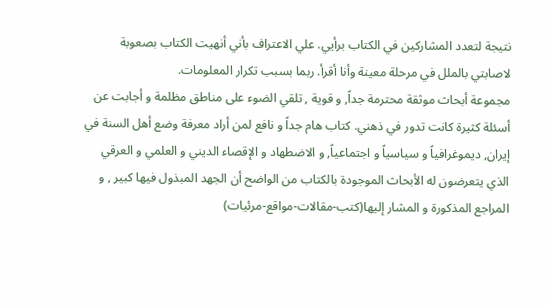نتيجة لتعدد المشاركين في الكتاب برأيي. علي الاعتراف بأني أنهيت الكتاب بصعوبة لاصابتي بالملل في مرحلة معينة وأنا أقرأ. ربما بسبب تكرار المعلومات.
مجموعة أبحاث موثقة محترمة جداً, و قوية , تلقي الضوء على مناطق مظلمة و أجابت عن أسئلة كثيرة كانت تدور في ذهني. كتاب هام جداً و نافع لمن أراد معرفة وضع أهل السنة في إيران, ديموغرافياً و سياسياً و اجتماعياً, و الاضطهاد و الإقصاء الديني و العلمي و العرقي الذي يتعرضون له الأبحاث الموجودة بالكتاب من الواضح أن الجهد المبذول فيها كبير , و المراجع المذكورة و المشار إليها(كتب-مقالات-مواقع-مرئيات)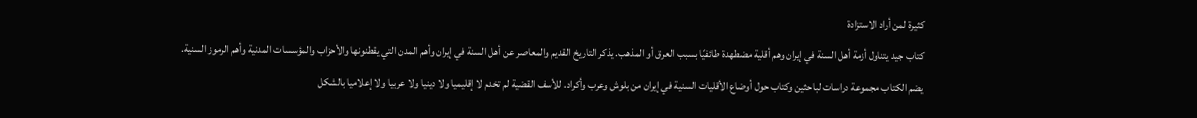كثيرة لمن أراد الاستزادة
كتاب جيد يتناول أزمة أهل السنة في إيران وهم أقلية مضطهدة طائفيًا بسبب العرق أو المذهب. يذكر التاريخ القديم والمعاصر عن أهل السنة في إيران وأهم المدن التي يقطنونها والأحزاب والمؤسسات المدنية وأهم الرموز السنية.
يضم الكتاب مجموعة دراسات لباحثين وكتاب حول أوضاع الأقليات السنية في إيران من بلوش وعرب وأكراد. للأسف القضية لم تخدم لا إقليميا ولا دينيا ولا عربيا ولا إعلاميا بالشكل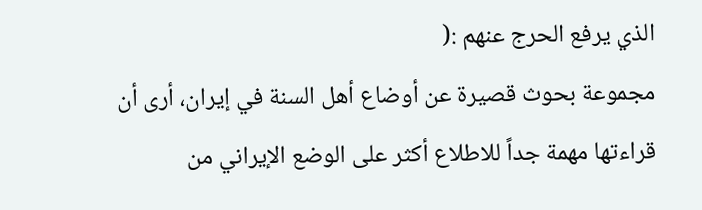الذي يرفع الحرج عنهم :(
مجموعة بحوث قصيرة عن أوضاع أهل السنة في إيران، أرى أن قراءتها مهمة جداً للاطلاع أكثر على الوضع الإيراني من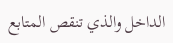الداخل والذي تنقص المتابع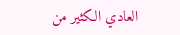العادي الكثير من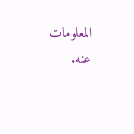المعلومات عنه.